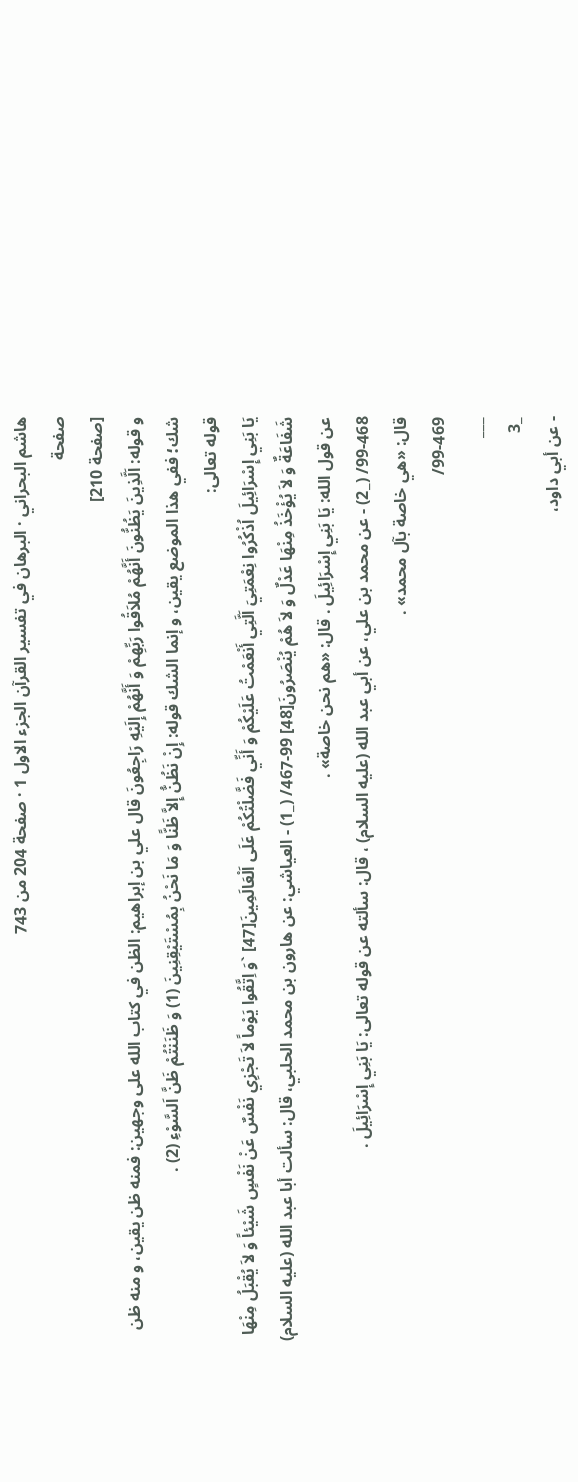هاشم البحراني · البرهان في تفسير القرآن الجزء الاول 1 · صفحة 204 من 743
صفحة
[صفحة 210]
و قوله: اَلَّذِينَ يَظُنُّونَ أَنَّهُمْ مُلاَقُوا رَبِّهِمْ وَ أَنَّهُمْ إِلَيْهِ رَاجِعُونَ قال علي بن إبراهيم: الظن في كتاب الله على وجهين: فمنه ظن يقين، و منه ظن شك؛ ففي هذا الموضع يقين، و إنما الشك قوله: إِنْ نَظُنُّ إِلاَّ ظَنًّا وَ مَا نَحْنُ بِمُسْتَيْقِنِينَ (1) وَ ظَنَنْتُمْ ظَنَّ اَلسَّوْءِ (2) .
قوله تعالى:
يَا بَنِي إِسْرَائِيلَ اُذْكُرُوا نِعْمَتِيَ اَلَّتِي أَنْعَمْتُ عَلَيْكُمْ وَ أَنِّي فَضَّلْتُكُمْ عَلَى اَلْعَالَمِينَ[47] `وَ اِتَّقُوا يَوْماً لاَ تَجْزِي نَفْسٌ عَنْ نَفْسٍ شَيْئاً وَ لاَ يُقْبَلُ مِنْهَا شَفَاعَةٌ وَ لاَ يُؤْخَذُ مِنْهَا عَدْلٌ وَ لاَ هُمْ يُنْصَرُونَ[48] 99-467/ (_1) - العياشي: عن هارون بن محمد الحلبي، قال: سألت أبا عبد الله (عليه السلام) عن قول الله: يَا بَنِي إِسْرَائِيلَ . قال: «هم نحن خاصة» .
99-468/ (_2) - عن محمد بن علي، عن أبي عبد الله (عليه السلام) ، قال: سألته عن قوله تعالى: يَا بَنِي إِسْرَائِيلَ .
قال: «هي خاصة بآل محمد» .
99-469/
___
_3
- عن أبي داود،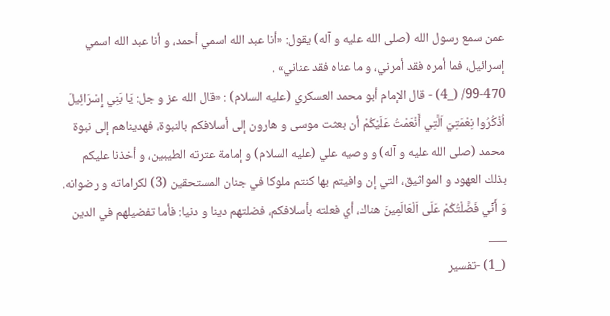عمن سمع رسول الله (صلى الله عليه و آله) يقول: «أنا عبد الله اسمي أحمد، و أنا عبد الله اسمي إسرائيل، فما أمره فقد أمرني، و ما عناه فقد عناني» .
99-470/ (_4) - قال الإمام أبو محمد العسكري (عليه السلام) : «قال الله عز و جل: يَا بَنِي إِسْرَائِيلَ اُذْكُرُوا نِعْمَتِيَ اَلَّتِي أَنْعَمْتُ عَلَيْكُمْ أن بعثت موسى و هارون إلى أسلافكم بالنبوة، فهديناهم إلى نبوة محمد (صلى الله عليه و آله) و وصيه علي (عليه السلام) و إمامة عترته الطيبين، و أخذنا عليكم بذلك العهود و المواثيق، التي إن وافيتم بها كنتم ملوكا في جنان المستحقين (3) لكراماته و رضوانه.
وَ أَنِّي فَضَّلْتُكُمْ عَلَى اَلْعَالَمِينَ هناك، أي فعلته بأسلافكم، فضلتهم دينا و دنيا: فأما تفضيلهم في الدين
___
(_1) -تفسير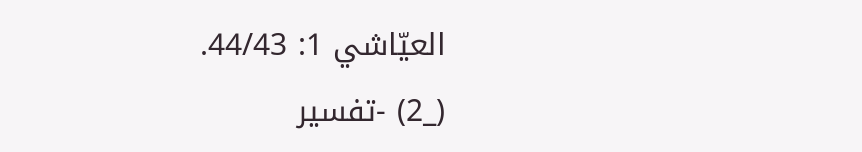العيّاشي 1: 44/43.
(_2) -تفسير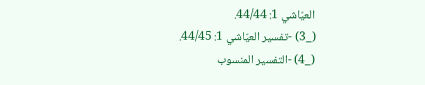العيّاشي 1: 44/44.
(_3) -تفسير العيّاشي 1: 44/45.
(_4) -التفسير المنسوب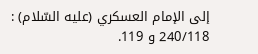إلى الإمام العسكري (عليه السّلام) : 240/118 و 119.